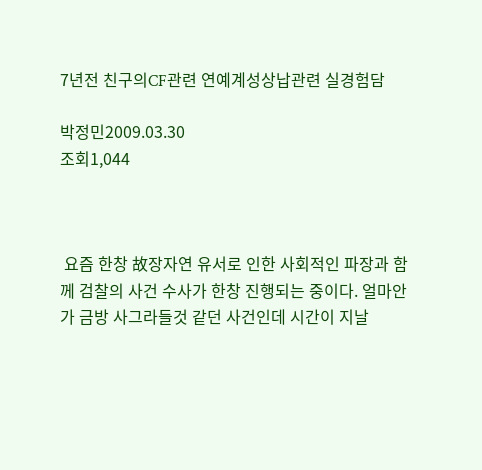7년전 친구의CF관련 연예계성상납관련 실경험담

박정민2009.03.30
조회1,044



 요즘 한창 故장자연 유서로 인한 사회적인 파장과 함께 검찰의 사건 수사가 한창 진행되는 중이다. 얼마안가 금방 사그라들것 같던 사건인데 시간이 지날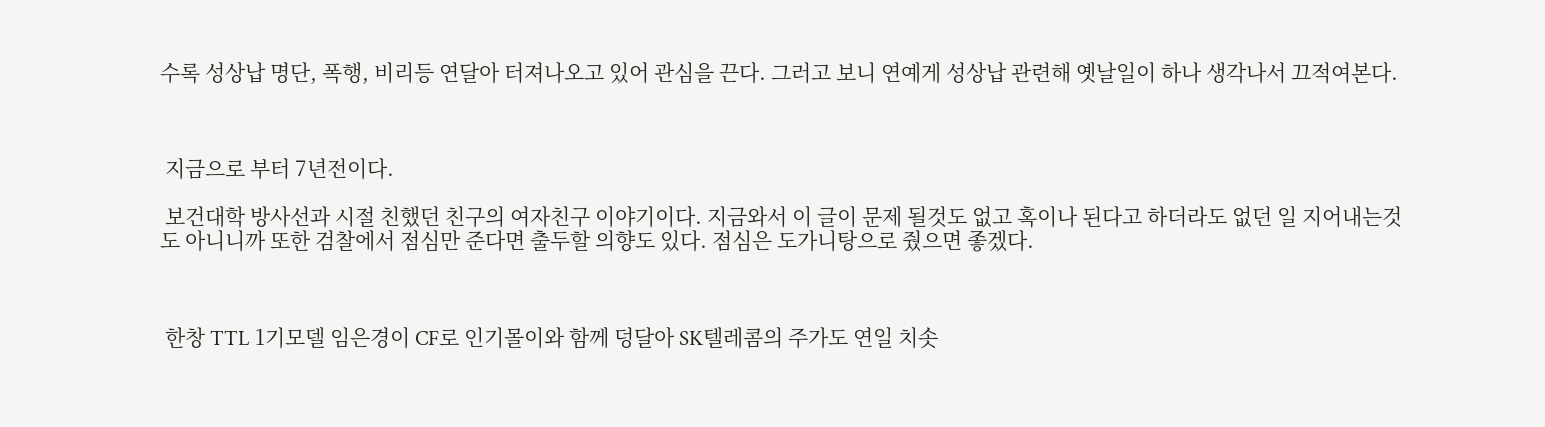수록 성상납 명단, 폭행, 비리등 연달아 터져나오고 있어 관심을 끈다. 그러고 보니 연예게 성상납 관련해 옛날일이 하나 생각나서 끄적여본다.



 지금으로 부터 7년전이다.

 보건대학 방사선과 시절 친했던 친구의 여자친구 이야기이다. 지금와서 이 글이 문제 될것도 없고 혹이나 된다고 하더라도 없던 일 지어내는것도 아니니까 또한 검찰에서 점심만 준다면 출두할 의향도 있다. 점심은 도가니탕으로 줬으면 좋겠다.



 한창 TTL 1기모델 임은경이 CF로 인기몰이와 함께 덩달아 SK텔레콤의 주가도 연일 치솟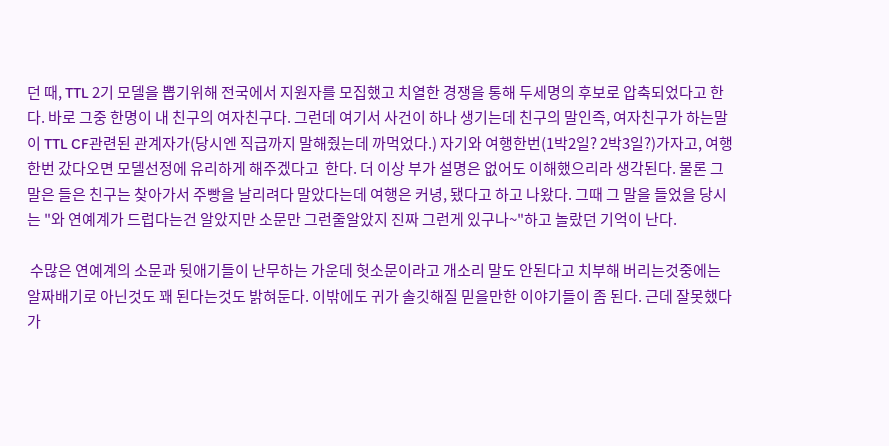던 때, TTL 2기 모델을 뽑기위해 전국에서 지원자를 모집했고 치열한 경쟁을 통해 두세명의 후보로 압축되었다고 한다. 바로 그중 한명이 내 친구의 여자친구다. 그런데 여기서 사건이 하나 생기는데 친구의 말인즉, 여자친구가 하는말이 TTL CF관련된 관계자가(당시엔 직급까지 말해줬는데 까먹었다.) 자기와 여행한번(1박2일? 2박3일?)가자고, 여행 한번 갔다오면 모델선정에 유리하게 해주겠다고  한다. 더 이상 부가 설명은 없어도 이해했으리라 생각된다. 물론 그말은 들은 친구는 찾아가서 주빵을 날리려다 말았다는데 여행은 커녕, 됐다고 하고 나왔다. 그때 그 말을 들었을 당시는 "와 연예계가 드럽다는건 알았지만 소문만 그런줄알았지 진짜 그런게 있구나~"하고 놀랐던 기억이 난다.

 수많은 연예계의 소문과 뒷애기들이 난무하는 가운데 헛소문이라고 개소리 말도 안된다고 치부해 버리는것중에는 알짜배기로 아닌것도 꽤 된다는것도 밝혀둔다. 이밖에도 귀가 솔깃해질 믿을만한 이야기들이 좀 된다. 근데 잘못했다가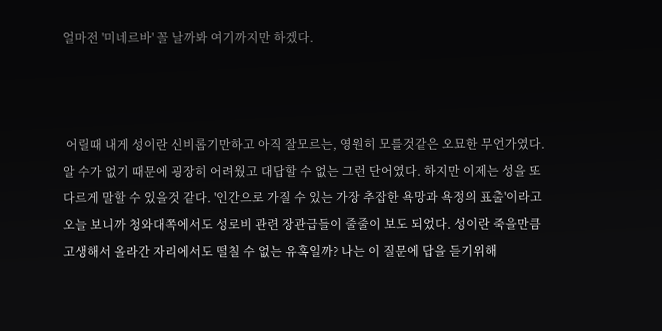얼마전 '미네르바' 꼴 날까봐 여기까지만 하겠다.



 어릴때 내게 성이란 신비롭기만하고 아직 잘모르는, 영원히 모를것같은 오묘한 무언가였다. 알 수가 없기 때문에 굉장히 어려웠고 대답할 수 없는 그런 단어였다. 하지만 이제는 성을 또 다르게 말할 수 있을것 같다. '인간으로 가질 수 있는 가장 추잡한 욕망과 욕정의 표출'이라고 오늘 보니까 청와대쪽에서도 성로비 관련 장관급들이 줄줄이 보도 되었다. 성이란 죽을만큼 고생해서 올라간 자리에서도 떨칠 수 없는 유혹일까? 나는 이 질문에 답을 듣기위해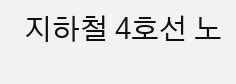지하철 4호선 노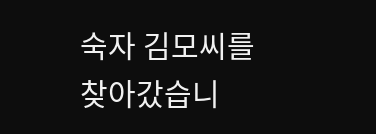숙자 김모씨를 찾아갔습니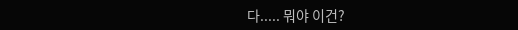다..... 뭐야 이건?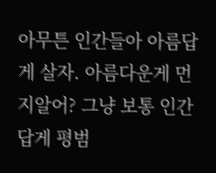아무튼 인간들아 아름답게 살자. 아름다운게 먼지알어? 그냥 보통 인간답게 평범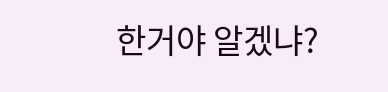한거야 알겠냐?